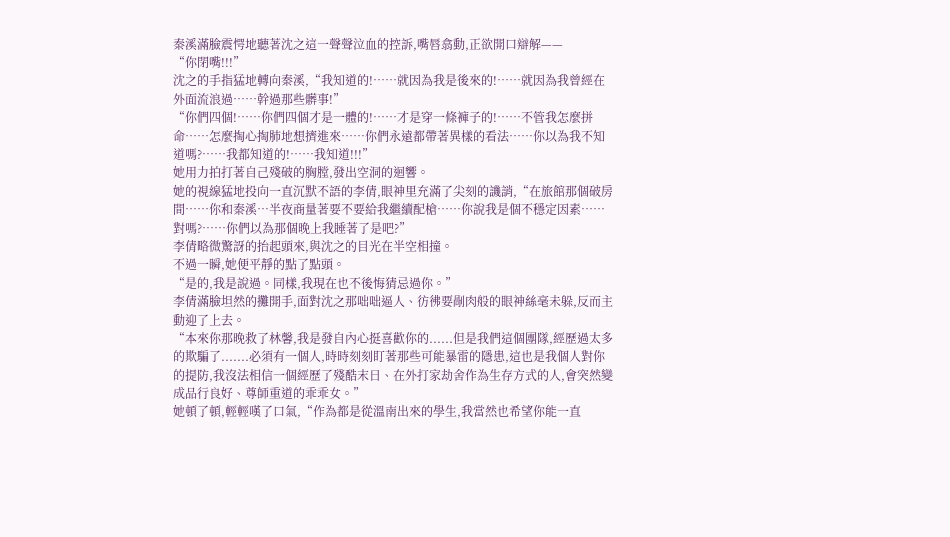秦溪滿臉震愕地聽著沈之這一聲聲泣血的控訴,嘴唇翕動,正欲開口辯解——
“你閉嘴!!!”
沈之的手指猛地轉向秦溪,“我知道的!……就因為我是後來的!……就因為我曾經在外面流浪過……幹過那些髒事!”
“你們四個!……你們四個才是一體的!……才是穿一條褲子的!……不管我怎麼拼命……怎麼掏心掏肺地想擠進來……你們永遠都帶著異樣的看法……你以為我不知道嗎?……我都知道的!……我知道!!!”
她用力拍打著自己殘破的胸膛,發出空洞的迴響。
她的視線猛地投向一直沉默不語的李倩,眼神里充滿了尖刻的譏誚,“在旅館那個破房間……你和秦溪…半夜商量著要不要給我繼續配槍……你說我是個不穩定因素……對嗎?……你們以為那個晚上我睡著了是吧?”
李倩略微驚訝的抬起頭來,與沈之的目光在半空相撞。
不過一瞬,她便平靜的點了點頭。
“是的,我是說過。同樣,我現在也不後悔猜忌過你。”
李倩滿臉坦然的攤開手,面對沈之那咄咄逼人、彷彿要剮肉般的眼神絲毫未躲,反而主動迎了上去。
“本來你那晚救了林馨,我是發自內心挺喜歡你的......但是我們這個團隊,經歷過太多的欺騙了.......必須有一個人,時時刻刻盯著那些可能暴雷的隱患,這也是我個人對你的提防,我沒法相信一個經歷了殘酷末日、在外打家劫舍作為生存方式的人,會突然變成品行良好、尊師重道的乖乖女。”
她頓了頓,輕輕嘆了口氣,“作為都是從溫南出來的學生,我當然也希望你能一直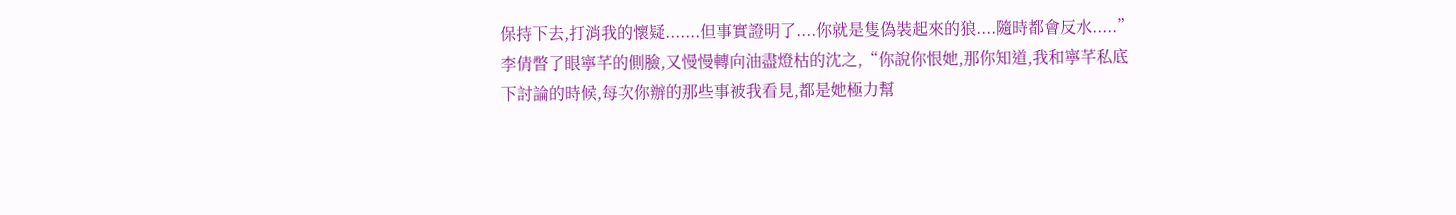保持下去,打消我的懷疑.......但事實證明了....你就是隻偽裝起來的狼....隨時都會反水.....”
李倩瞥了眼寧芊的側臉,又慢慢轉向油盡燈枯的沈之,“你說你恨她,那你知道,我和寧芊私底下討論的時候,每次你辦的那些事被我看見,都是她極力幫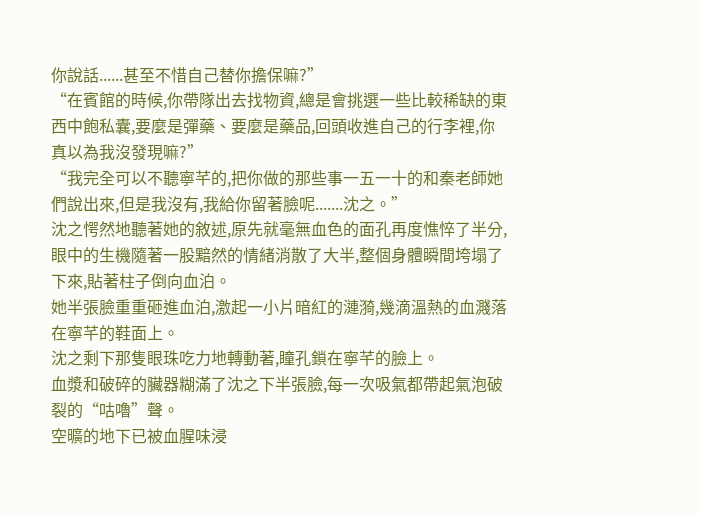你說話......甚至不惜自己替你擔保嘛?”
“在賓館的時候,你帶隊出去找物資,總是會挑選一些比較稀缺的東西中飽私囊,要麼是彈藥、要麼是藥品,回頭收進自己的行李裡,你真以為我沒發現嘛?”
“我完全可以不聽寧芊的,把你做的那些事一五一十的和秦老師她們說出來,但是我沒有,我給你留著臉呢.......沈之。”
沈之愕然地聽著她的敘述,原先就毫無血色的面孔再度憔悴了半分,眼中的生機隨著一股黯然的情緒消散了大半,整個身體瞬間垮塌了下來,貼著柱子倒向血泊。
她半張臉重重砸進血泊,激起一小片暗紅的漣漪,幾滴溫熱的血濺落在寧芊的鞋面上。
沈之剩下那隻眼珠吃力地轉動著,瞳孔鎖在寧芊的臉上。
血漿和破碎的臟器糊滿了沈之下半張臉,每一次吸氣都帶起氣泡破裂的“咕嚕”聲。
空曠的地下已被血腥味浸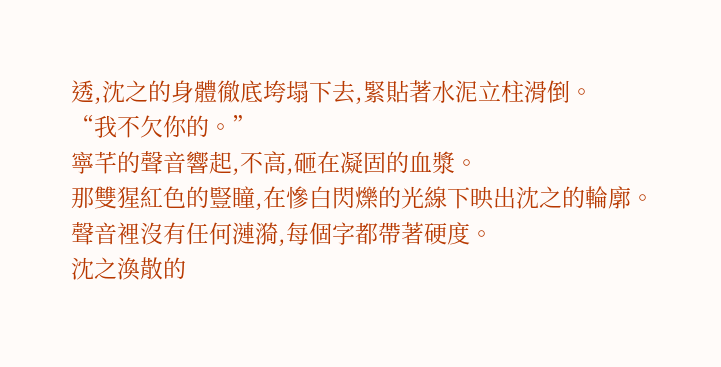透,沈之的身體徹底垮塌下去,緊貼著水泥立柱滑倒。
“我不欠你的。”
寧芊的聲音響起,不高,砸在凝固的血漿。
那雙猩紅色的豎瞳,在慘白閃爍的光線下映出沈之的輪廓。
聲音裡沒有任何漣漪,每個字都帶著硬度。
沈之渙散的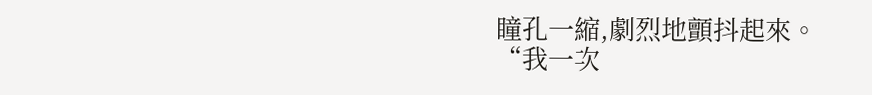瞳孔一縮,劇烈地顫抖起來。
“我一次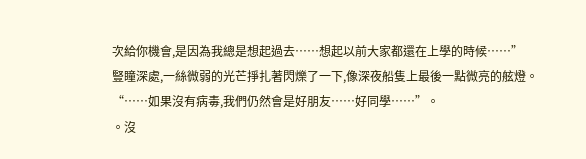次給你機會,是因為我總是想起過去……想起以前大家都還在上學的時候……”
豎瞳深處,一絲微弱的光芒掙扎著閃爍了一下,像深夜船隻上最後一點微亮的舷燈。
“……如果沒有病毒,我們仍然會是好朋友……好同學……”。
。沒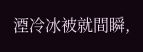湮冷冰被就間瞬,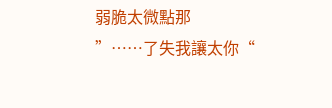弱脆太微點那
”……了失我讓太你“